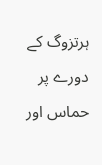ہرتزوگ کے دورے پر حماس اور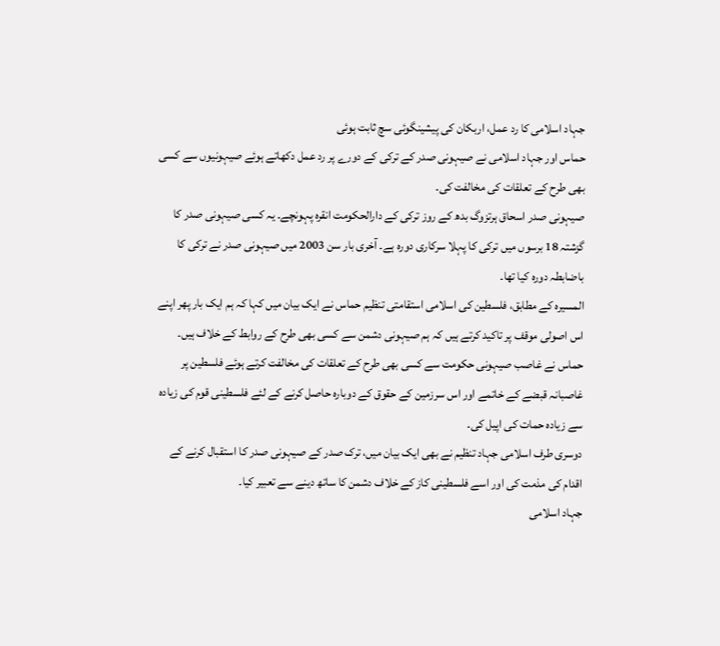جہاد اسلامی کا رد عمل، اربکان کی پیشینگوئی سچ ثابت ہوئی
حماس اور جہاد اسلامی نے صیہونی صدر کے ترکی کے دورے پر رد عمل دکھاتے ہوئے صیہونیوں سے کسی بھی طرح کے تعلقات کی مخالفت کی۔
صیہونی صدر اسحاق ہرتزوگ بدھ کے روز ترکی کے دارالحکومت انقرہ پہونچے۔ یہ کسی صیہونی صدر کا گزشتہ 18 برسوں میں ترکی کا پہلا سرکاری دورہ ہے۔ آخری بار سن 2003 میں صیہونی صدر نے ترکی کا باضابطہ دورہ کیا تھا۔
المسیرہ کے مطابق، فلسطین کی اسلامی استقامتی تنظیم حماس نے ایک بیان میں کہا کہ ہم ایک بار پھر اپنے اس اصولی موقف پر تاکید کرتے ہیں کہ ہم صیہونی دشمن سے کسی بھی طرح کے روابط کے خلاف ہیں۔
حماس نے غاصب صیہونی حکومت سے کسی بھی طرح کے تعلقات کی مخالفت کرتے ہوئے فلسطین پر غاصبانہ قبضے کے خاتمے اور اس سرزمین کے حقوق کے دوبارہ حاصل کرنے کے لئے فلسطینی قوم کی زیادہ سے زیادہ حمات کی اپیل کی۔
دوسری طرف اسلامی جہاد تنظیم نے بھی ایک بیان میں، ترک صدر کے صیہونی صدر کا استقبال کرنے کے اقدام کی مذمت کی اور اسے فلسطینی کاز کے خلاف دشمن کا ساتھ دینے سے تعبیر کیا۔
جہاد اسلامی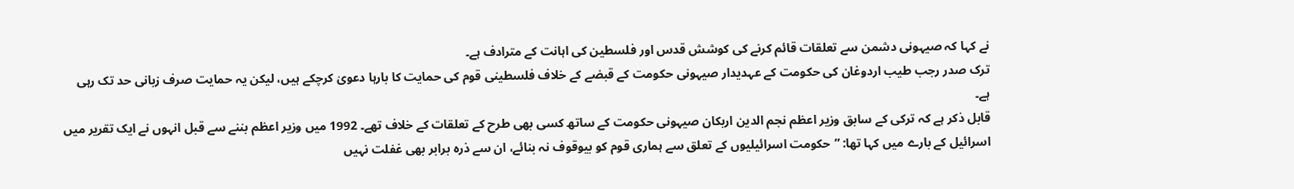نے کہا کہ صیہونی دشمن سے تعلقات قائم کرنے کی کوشش قدس اور فلسطین کی اہانت کے مترادف ہے۔
ترک صدر رجب طیب اردوغان کی حکومت کے عہدیدار صیہونی حکومت کے قبضے کے خلاف فلسطینی قوم کی حمایت کا بارہا دعویٰ کرچکے ہیں، لیکن یہ حمایت صرف زبانی حد تک رہی ہے۔
قابل ذکر ہے کہ ترکی کے سابق وزیر اعظم نجم الدین اربکان صیہونی حکومت کے ساتھ کسی بھی طرح کے تعلقات کے خلاف تھے۔ 1992 میں وزیر اعظم بننے سے قبل انہوں نے ایک تقریر میں اسرائیل کے بارے میں کہا تھا: ”حکومت اسرائیلیوں کے تعلق سے ہماری قوم کو بیوقوف نہ بنائے، ان سے ذرہ برابر بھی غفلت نہیں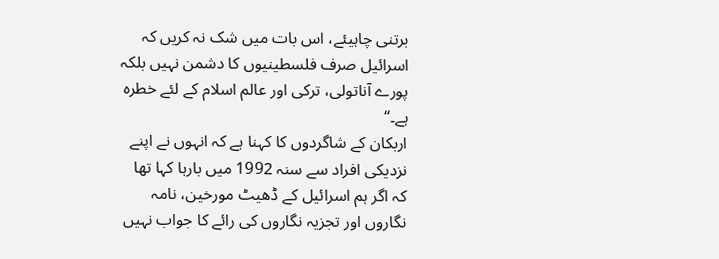برتنی چاہیئے، اس بات میں شک نہ کریں کہ اسرائیل صرف فلسطینیوں کا دشمن نہیں بلکہ پورے آناتولی، ترکی اور عالم اسلام کے لئے خطرہ ہے۔“
اربکان کے شاگردوں کا کہنا ہے کہ انہوں نے اپنے نزدیکی افراد سے سنہ 1992 میں بارہا کہا تھا کہ اگر ہم اسرائیل کے ڈھیٹ مورخین، نامہ نگاروں اور تجزیہ نگاروں کی رائے کا جواب نہیں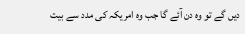دیں گے تو وہ دن آئے گا جب وہ امریکہ کی مدد سے بیت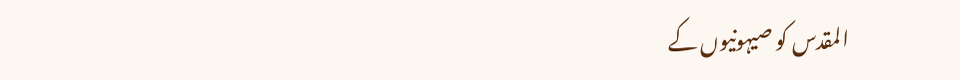المقدس کو صیہونیوں کے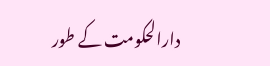دارالحکومت کے طور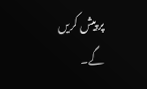پر پیش کریں گے۔